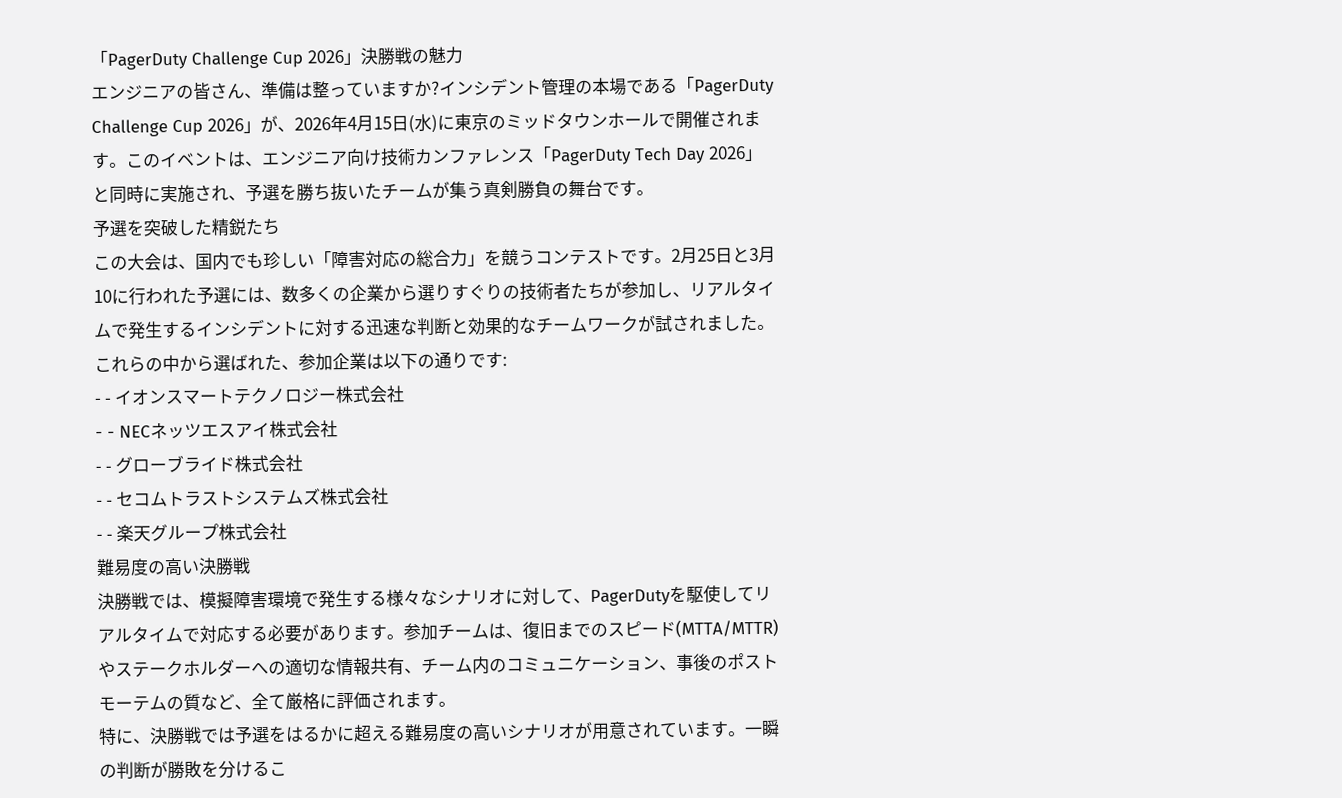「PagerDuty Challenge Cup 2026」決勝戦の魅力
エンジニアの皆さん、準備は整っていますか?インシデント管理の本場である「PagerDuty Challenge Cup 2026」が、2026年4月15日(水)に東京のミッドタウンホールで開催されます。このイベントは、エンジニア向け技術カンファレンス「PagerDuty Tech Day 2026」と同時に実施され、予選を勝ち抜いたチームが集う真剣勝負の舞台です。
予選を突破した精鋭たち
この大会は、国内でも珍しい「障害対応の総合力」を競うコンテストです。2月25日と3月10に行われた予選には、数多くの企業から選りすぐりの技術者たちが参加し、リアルタイムで発生するインシデントに対する迅速な判断と効果的なチームワークが試されました。これらの中から選ばれた、参加企業は以下の通りです:
- - イオンスマートテクノロジー株式会社
- - NECネッツエスアイ株式会社
- - グローブライド株式会社
- - セコムトラストシステムズ株式会社
- - 楽天グループ株式会社
難易度の高い決勝戦
決勝戦では、模擬障害環境で発生する様々なシナリオに対して、PagerDutyを駆使してリアルタイムで対応する必要があります。参加チームは、復旧までのスピード(MTTA/MTTR)やステークホルダーへの適切な情報共有、チーム内のコミュニケーション、事後のポストモーテムの質など、全て厳格に評価されます。
特に、決勝戦では予選をはるかに超える難易度の高いシナリオが用意されています。一瞬の判断が勝敗を分けるこ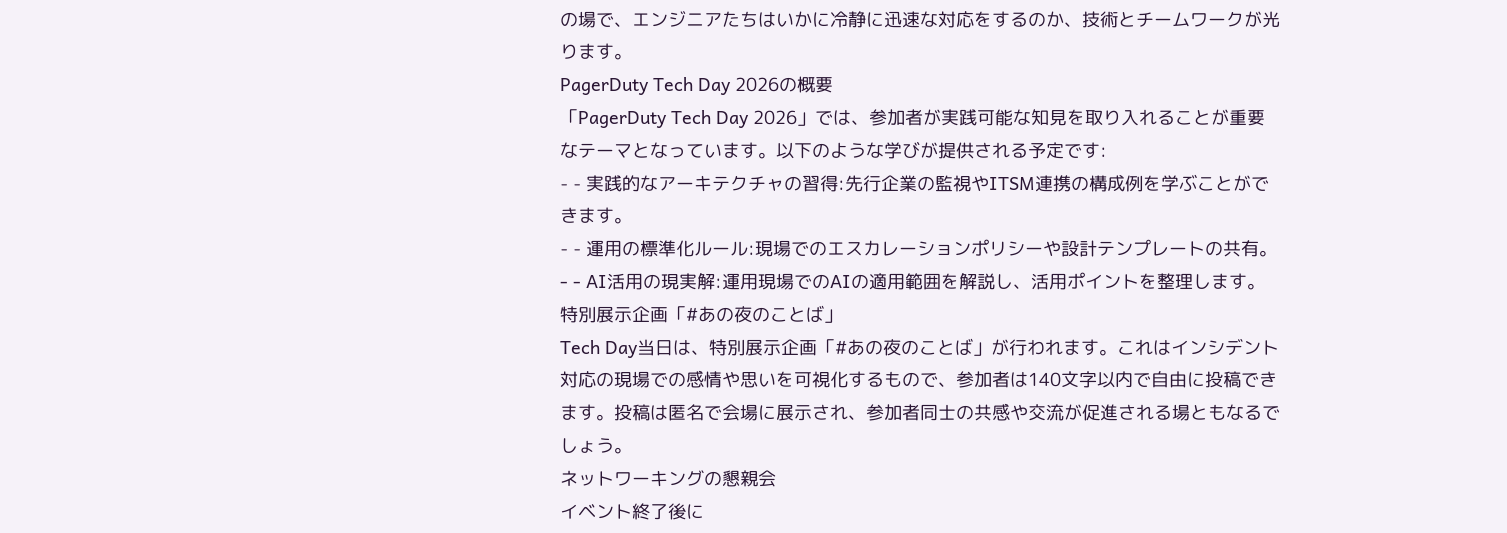の場で、エンジニアたちはいかに冷静に迅速な対応をするのか、技術とチームワークが光ります。
PagerDuty Tech Day 2026の概要
「PagerDuty Tech Day 2026」では、参加者が実践可能な知見を取り入れることが重要なテーマとなっています。以下のような学びが提供される予定です:
- - 実践的なアーキテクチャの習得:先行企業の監視やITSM連携の構成例を学ぶことができます。
- - 運用の標準化ルール:現場でのエスカレーションポリシーや設計テンプレートの共有。
- - AI活用の現実解:運用現場でのAIの適用範囲を解説し、活用ポイントを整理します。
特別展示企画「#あの夜のことば」
Tech Day当日は、特別展示企画「#あの夜のことば」が行われます。これはインシデント対応の現場での感情や思いを可視化するもので、参加者は140文字以内で自由に投稿できます。投稿は匿名で会場に展示され、参加者同士の共感や交流が促進される場ともなるでしょう。
ネットワーキングの懇親会
イベント終了後に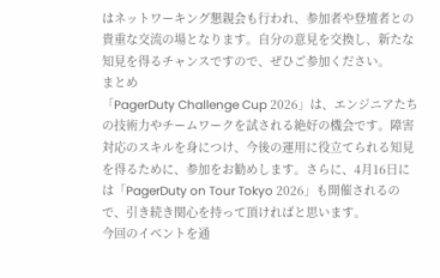はネットワーキング懇親会も行われ、参加者や登壇者との貴重な交流の場となります。自分の意見を交換し、新たな知見を得るチャンスですので、ぜひご参加ください。
まとめ
「PagerDuty Challenge Cup 2026」は、エンジニアたちの技術力やチームワークを試される絶好の機会です。障害対応のスキルを身につけ、今後の運用に役立てられる知見を得るために、参加をお勧めします。さらに、4月16日には「PagerDuty on Tour Tokyo 2026」も開催されるので、引き続き関心を持って頂ければと思います。
今回のイベントを通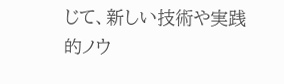じて、新しい技術や実践的ノウ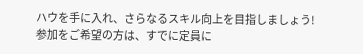ハウを手に入れ、さらなるスキル向上を目指しましょう!
参加をご希望の方は、すでに定員に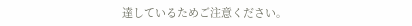達しているためご注意ください。